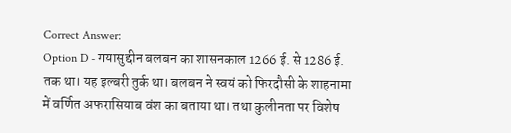Correct Answer:
Option D - गयासुद्दीन बलबन का शासनकाल 1266 ई. से 1286 ई. तक था। यह इल्बरी तुर्क था। बलबन ने स्वयं को फिरदौसी के शाहनामा में वर्णित अफरासियाब वंश का बताया था। तथा कुलीनता पर विशेष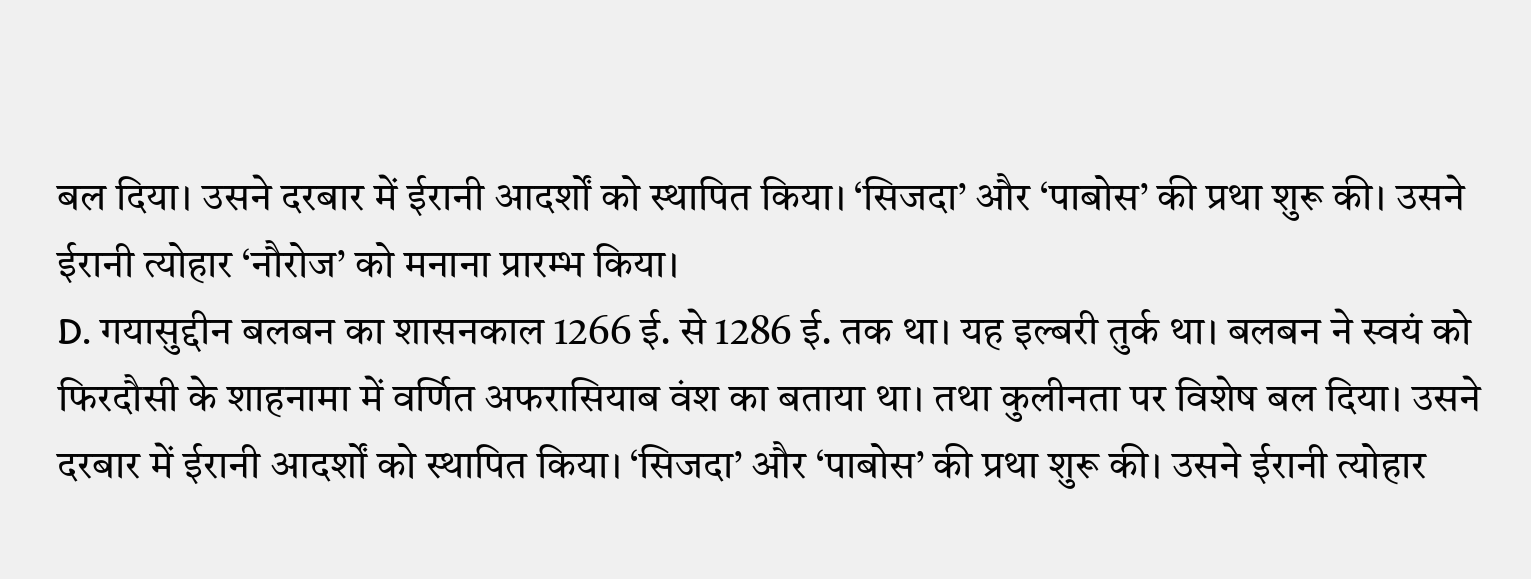बल दिया। उसने दरबार में ईरानी आदर्शों को स्थापित किया। ‘सिजदा’ और ‘पाबोस’ की प्रथा शुरू की। उसने ईरानी त्योहार ‘नौरोज’ को मनाना प्रारम्भ किया।
D. गयासुद्दीन बलबन का शासनकाल 1266 ई. से 1286 ई. तक था। यह इल्बरी तुर्क था। बलबन ने स्वयं को फिरदौसी के शाहनामा में वर्णित अफरासियाब वंश का बताया था। तथा कुलीनता पर विशेष बल दिया। उसने दरबार में ईरानी आदर्शों को स्थापित किया। ‘सिजदा’ और ‘पाबोस’ की प्रथा शुरू की। उसने ईरानी त्योहार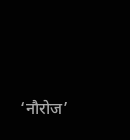‘नौरोज’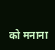को मनाना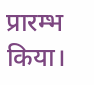प्रारम्भ किया।